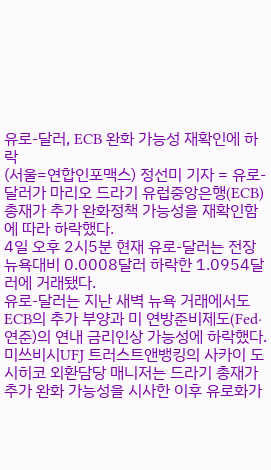유로-달러, ECB 완화 가능성 재확인에 하락
(서울=연합인포맥스) 정선미 기자 = 유로-달러가 마리오 드라기 유럽중앙은행(ECB) 총재가 추가 완화정책 가능성을 재확인함에 따라 하락했다.
4일 오후 2시5분 현재 유로-달러는 전장 뉴욕대비 0.0008달러 하락한 1.0954달러에 거래됐다.
유로-달러는 지난 새벽 뉴욕 거래에서도 ECB의 추가 부양과 미 연방준비제도(Fed·연준)의 연내 금리인상 가능성에 하락했다.
미쓰비시UFJ 트러스트앤뱅킹의 사카이 도시히코 외환담당 매니저는 드라기 총재가 추가 완화 가능성을 시사한 이후 유로화가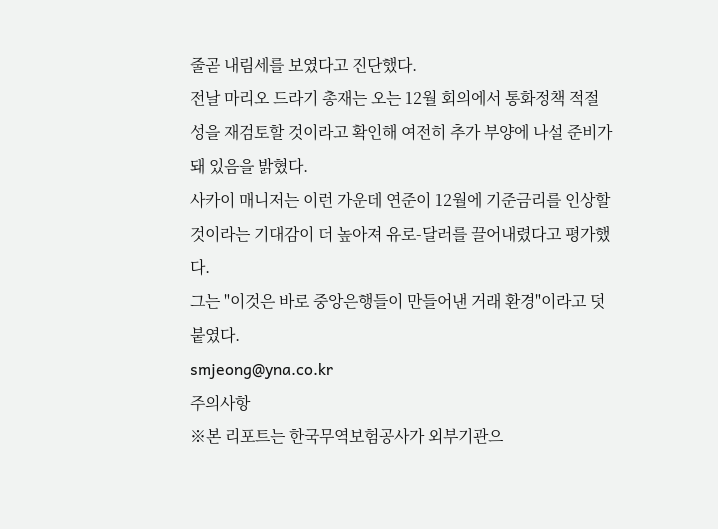줄곧 내림세를 보였다고 진단했다.
전날 마리오 드라기 총재는 오는 12월 회의에서 통화정책 적절성을 재검토할 것이라고 확인해 여전히 추가 부양에 나설 준비가 돼 있음을 밝혔다.
사카이 매니저는 이런 가운데 연준이 12월에 기준금리를 인상할 것이라는 기대감이 더 높아져 유로-달러를 끌어내렸다고 평가했다.
그는 "이것은 바로 중앙은행들이 만들어낸 거래 환경"이라고 덧붙였다.
smjeong@yna.co.kr
주의사항
※본 리포트는 한국무역보험공사가 외부기관으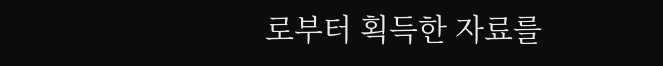로부터 획득한 자료를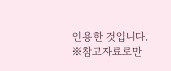인용한 것입니다.
※참고자료로만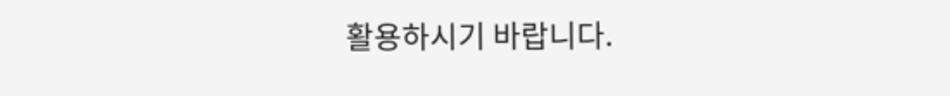활용하시기 바랍니다.